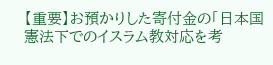【重要】お預かりした寄付金の「日本国憲法下でのイスラム教対応を考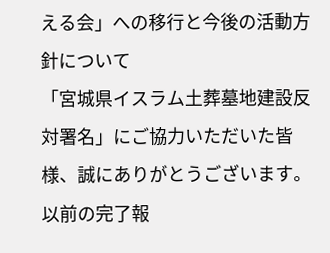える会」への移行と今後の活動方針について
「宮城県イスラム土葬墓地建設反対署名」にご協力いただいた皆様、誠にありがとうございます。
以前の完了報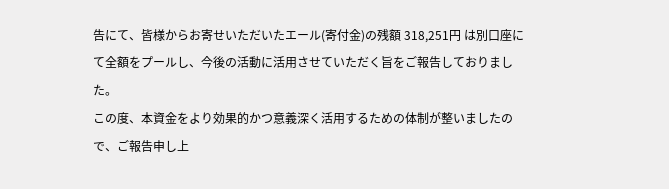告にて、皆様からお寄せいただいたエール(寄付金)の残額 318,251円 は別口座にて全額をプールし、今後の活動に活用させていただく旨をご報告しておりました。
この度、本資金をより効果的かつ意義深く活用するための体制が整いましたので、ご報告申し上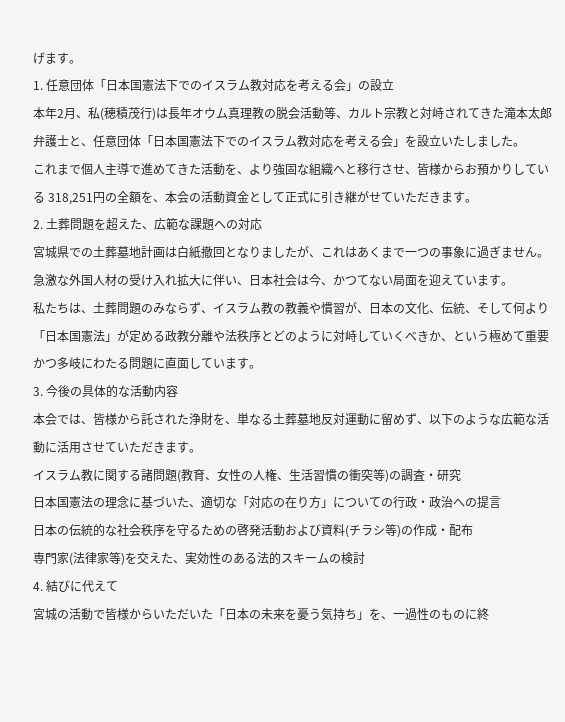げます。
1. 任意団体「日本国憲法下でのイスラム教対応を考える会」の設立
本年2月、私(穂積茂行)は長年オウム真理教の脱会活動等、カルト宗教と対峙されてきた滝本太郎弁護士と、任意団体「日本国憲法下でのイスラム教対応を考える会」を設立いたしました。
これまで個人主導で進めてきた活動を、より強固な組織へと移行させ、皆様からお預かりしている 318,251円の全額を、本会の活動資金として正式に引き継がせていただきます。
2. 土葬問題を超えた、広範な課題への対応
宮城県での土葬墓地計画は白紙撤回となりましたが、これはあくまで一つの事象に過ぎません。急激な外国人材の受け入れ拡大に伴い、日本社会は今、かつてない局面を迎えています。
私たちは、土葬問題のみならず、イスラム教の教義や慣習が、日本の文化、伝統、そして何より「日本国憲法」が定める政教分離や法秩序とどのように対峙していくべきか、という極めて重要かつ多岐にわたる問題に直面しています。
3. 今後の具体的な活動内容
本会では、皆様から託された浄財を、単なる土葬墓地反対運動に留めず、以下のような広範な活動に活用させていただきます。
イスラム教に関する諸問題(教育、女性の人権、生活習慣の衝突等)の調査・研究
日本国憲法の理念に基づいた、適切な「対応の在り方」についての行政・政治への提言
日本の伝統的な社会秩序を守るための啓発活動および資料(チラシ等)の作成・配布
専門家(法律家等)を交えた、実効性のある法的スキームの検討
4. 結びに代えて
宮城の活動で皆様からいただいた「日本の未来を憂う気持ち」を、一過性のものに終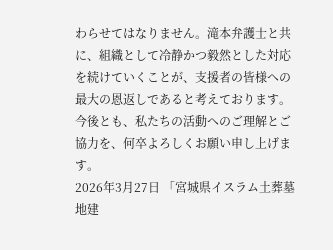わらせてはなりません。滝本弁護士と共に、組織として冷静かつ毅然とした対応を続けていくことが、支援者の皆様への最大の恩返しであると考えております。
今後とも、私たちの活動へのご理解とご協力を、何卒よろしくお願い申し上げます。
2026年3月27日 「宮城県イスラム土葬墓地建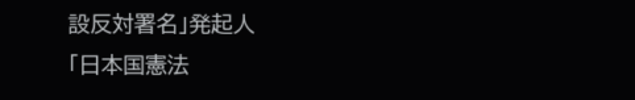設反対署名」発起人
「日本国憲法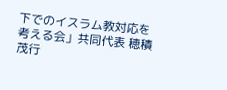下でのイスラム教対応を考える会」共同代表 穂積 茂行